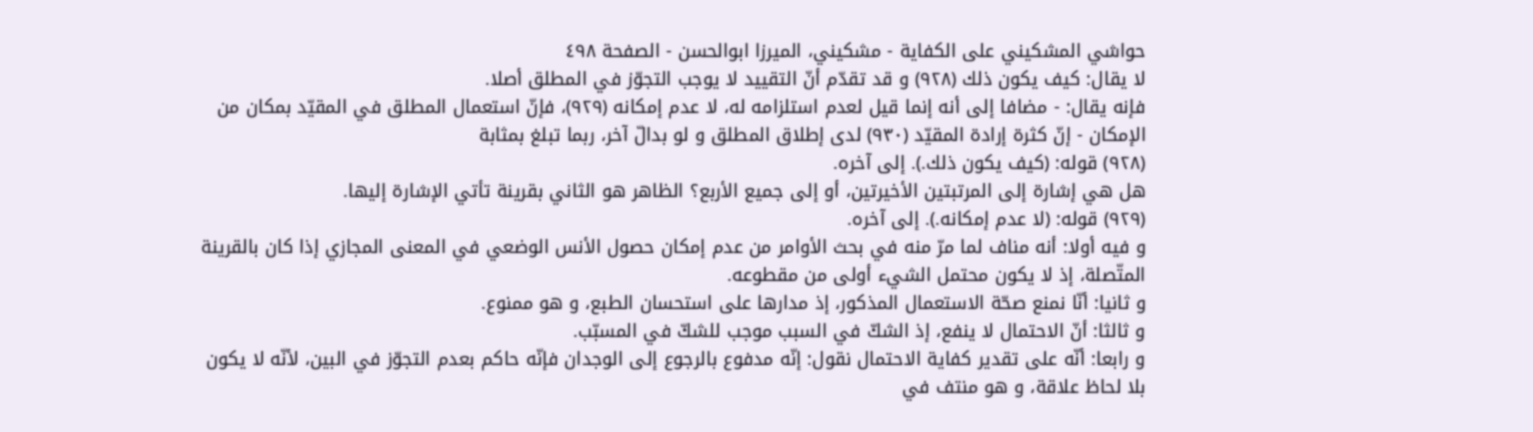حواشي المشكيني علی الكفاية - مشکیني، الميرزا ابوالحسن - الصفحة ٤٩٨
لا يقال: كيف يكون ذلك (٩٢٨) و قد تقدّم أنّ التقييد لا يوجب التجوّز في المطلق أصلا.
فإنه يقال: - مضافا إلى أنه إنما قيل لعدم استلزامه له، لا عدم إمكانه (٩٢٩)، فإنّ استعمال المطلق في المقيّد بمكان من الإمكان - إنّ كثرة إرادة المقيّد (٩٣٠) لدى إطلاق المطلق و لو بدالّ آخر، ربما تبلغ بمثابة
(٩٢٨) قوله: (كيف يكون ذلك.). إلى آخره.
هل هي إشارة إلى المرتبتين الأخيرتين، أو إلى جميع الأربع؟ الظاهر هو الثاني بقرينة تأتي الإشارة إليها.
(٩٢٩) قوله: (لا عدم إمكانه.). إلى آخره.
و فيه أولا: أنه مناف لما مرّ منه في بحث الأوامر من عدم إمكان حصول الأنس الوضعي في المعنى المجازي إذا كان بالقرينة المتّصلة، إذ لا يكون محتمل الشيء أولى من مقطوعه.
و ثانيا: أنّا نمنع صحّة الاستعمال المذكور، إذ مدارها على استحسان الطبع، و هو ممنوع.
و ثالثا: أنّ الاحتمال لا ينفع، إذ الشكّ في السبب موجب للشكّ في المسبّب.
و رابعا: أنّه على تقدير كفاية الاحتمال نقول: إنّه مدفوع بالرجوع إلى الوجدان فإنّه حاكم بعدم التجوّز في البين، لأنّه لا يكون بلا لحاظ علاقة، و هو منتف في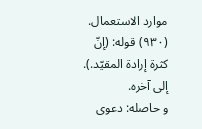موارد الاستعمال.
(٩٣٠) قوله: (إنّ كثرة إرادة المقيّد.). إلى آخره.
و حاصله: دعوى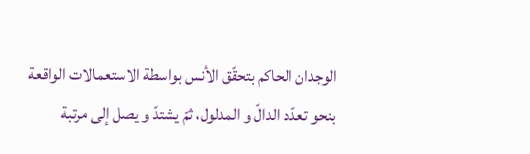الوجدان الحاكم بتحقّق الأنس بواسطة الاستعمالات الواقعة بنحو تعدّد الدالّ و المدلول، ثمّ يشتدّ و يصل إلى مرتبة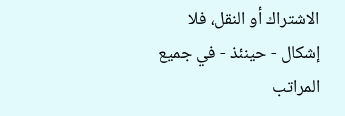الاشتراك أو النقل، فلا إشكال - حينئذ - في جميع المراتب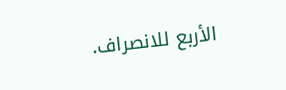الأربع للانصراف.